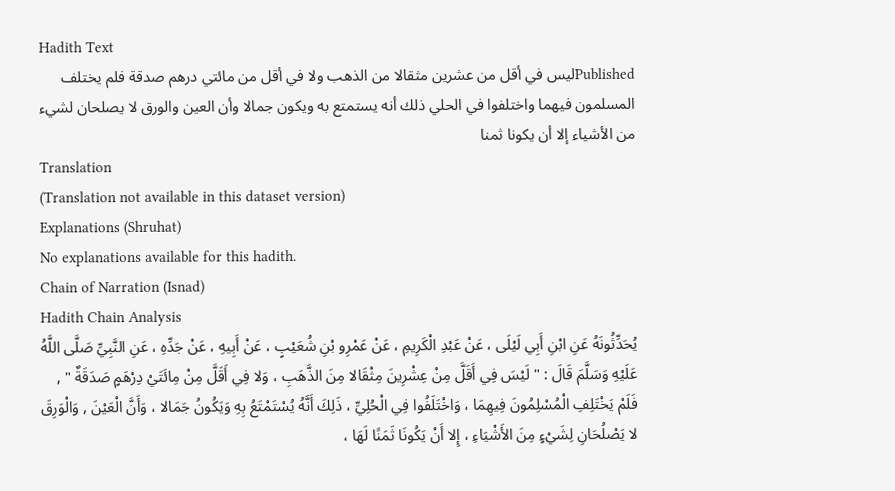Hadith Text
Publishedليس في أقل من عشرين مثقالا من الذهب ولا في أقل من مائتي درهم صدقة فلم يختلف المسلمون فيهما واختلفوا في الحلي ذلك أنه يستمتع به ويكون جمالا وأن العين والورق لا يصلحان لشيء من الأشياء إلا أن يكونا ثمنا
Translation
(Translation not available in this dataset version)
Explanations (Shruhat)
No explanations available for this hadith.
Chain of Narration (Isnad)
Hadith Chain Analysis
يُحَدِّثُونَهُ عَنِ ابْنِ أَبِي لَيْلَى ، عَنْ عَبْدِ الْكَرِيمِ ، عَنْ عَمْرِو بْنِ شُعَيْبٍ ، عَنْ أَبِيهِ ، عَنْ جَدِّهِ ، عَنِ النَّبِيِّ صَلَّى اللَّهُ عَلَيْهِ وَسَلَّمَ قَالَ : " لَيْسَ فِي أَقَلَّ مِنْ عِشْرِينَ مِثْقَالا مِنَ الذَّهَبِ ، وَلا فِي أَقَلَّ مِنْ مِائَتَيْ دِرْهَمٍ صَدَقَةٌ " , فَلَمْ يَخْتَلِفِ الْمُسْلِمُونَ فِيهِمَا ، وَاخْتَلَفُوا فِي الْحُلِيِّ ، ذَلِكَ أَنَّهُ يُسْتَمْتَعُ بِهِ وَيَكُونُ جَمَالا ، وَأَنَّ الْعَيْنَ , وَالْوَرِقَ لا يَصْلُحَانِ لِشَيْءٍ مِنَ الأَشْيَاءِ ، إِلا أَنْ يَكُونَا ثَمَنًا لَهَا ،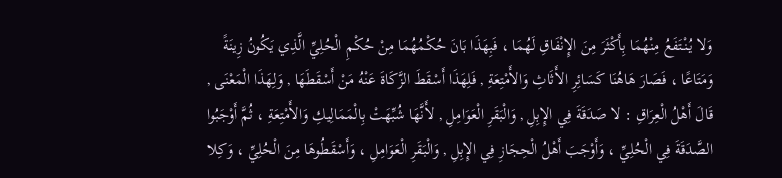وَلا يُنْتَفَعُ مِنْهُمَا بِأَكْثَرَ مِنَ الإِنْفَاقِ لَهُمَا ، فَبِهَذَا بَانَ حُكْمُهُمَا مِنْ حُكْمِ الْحُلِيِّ الَّذِي يَكُونُ زِينَةً وَمَتَاعًا ، فَصَارَ هَاهُنَا كَسَائِرِ الأَثَاثِ وَالأَمْتِعَةِ , فَلِهَذَا أَسْقَطَ الزَّكَاةَ عَنْهُ مَنْ أَسْقَطَهَا , وَلِهَذَا الْمَعْنَى , قَالَ أَهْلُ الْعِرَاقِ : لا صَدَقَةَ فِي الإِبِلِ , وَالْبَقَرِ الْعَوَامِلِ , لأَنَّهَا شُبِّهَتْ بِالْمَمَالِيكِ وَالأَمْتِعَةِ ، ثُمَّ أَوْجَبُوا الصَّدَقَةَ فِي الْحُلِيِّ ، وَأَوْجَبَ أَهْلُ الْحِجَازِ فِي الإِبِلِ , وَالْبَقَرِ الْعَوَامِلِ ، وَأَسْقَطُوهَا مِنَ الْحُلِيِّ ، وَكِلا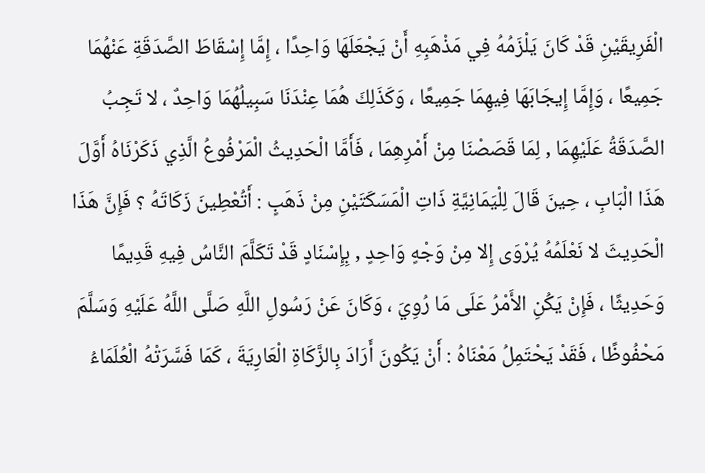الْفَرِيقَيْنِ قَدْ كَانَ يَلْزَمُهُ فِي مَذْهَبِهِ أَنْ يَجْعَلَهَا وَاحِدًا ، إِمَّا إِسْقَاطَ الصَّدَقَةِ عَنْهُمَا جَمِيعًا ، وَإِمَّا إِيجَابَهَا فِيهِمَا جَمِيعًا ، وَكَذَلِكَ هُمَا عِنْدَنَا سَبِيلُهُمَا وَاحِدٌ ، لا تَجِبُ الصَّدَقَةُ عَلَيْهِمَا , لِمَا قَصَصْنَا مِنْ أَمْرِهِمَا ، فَأَمَّا الْحَدِيثُ الْمَرْفُوعُ الَّذِي ذَكَرْنَاهُ أَوَّلَ هَذَا الْبَابِ ، حِينَ قَالَ لِلْيَمَانِيَّةِ ذَاتِ الْمَسَكَتَيْنِ مِنْ ذَهَبٍ : أَتُعْطِينَ زَكَاتَهُ ؟ فَإِنَّ هَذَا الْحَدِيثَ لا نَعْلَمُهُ يُرْوَى إِلا مِنْ وَجْهٍ وَاحِدٍ , بِإِسْنَادٍ قَدْ تَكَلَّمَ النَّاسُ فِيهِ قَدِيمًا وَحَدِيثًا ، فَإِنْ يَكُنِ الأَمْرُ عَلَى مَا رُوِيَ ، وَكَانَ عَنْ رَسُولِ اللَّهِ صَلَّى اللَّهُ عَلَيْهِ وَسَلَّمَ مَحْفُوظًا ، فَقَدْ يَحْتَمِلُ مَعْنَاهُ : أَنْ يَكُونَ أَرَادَ بِالزَّكَاةِ الْعَارِيَةَ ، كَمَا فَسَّرَتْهُ الْعُلَمَاءُ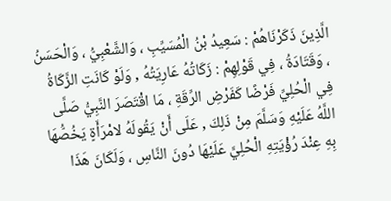الَّذِينَ ذَكَرْنَاهُمْ : سَعِيدُ بْنُ الْمُسَيِّبِ ، وَالشَّعْبِيُّ ، وَالْحَسَنُ ، وَقَتَادَةُ ، فِي قَوْلِهِمْ : زَكَاتُهُ عَارِيَتُهُ , وَلَوْ كَانَتِ الزَّكَاةُ فِي الْحُلِيِّ فَرْضًا كَفَرْضِ الرِّقَةِ ، مَا اقْتَصَرَ النَّبِيُّ صَلَّى اللَّهُ عَلَيْهِ وَسَلَّمَ مِنْ ذَلِكَ , عَلَى أَنْ يَقُولَهُ لامْرَأَةٍ يَخُصُّهَا بِهِ عِنْدَ رُؤْيَتِهِ الْحُلِيَّ عَلَيْهَا دُونَ النَّاسِ ، وَلَكَانَ هَذَا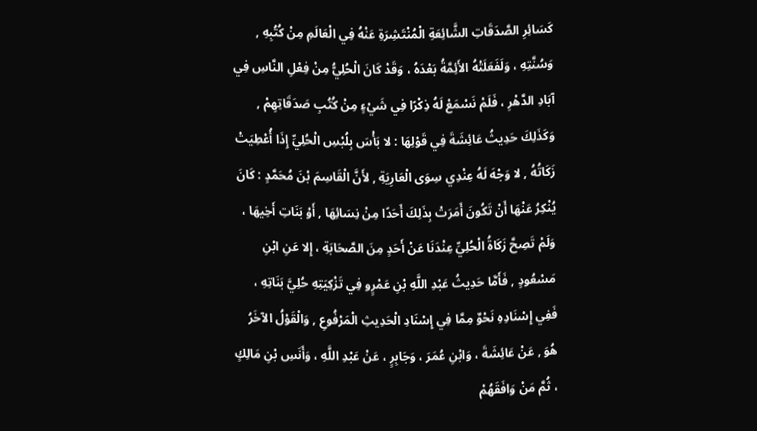كَسَائِرِ الصَّدَقَاتِ الشَّائِعَةِ الْمُنْتَشِرَةِ عَنْهُ فِي الْعَالَمِ مِنْ كُتُبِهِ , وَسُنَّتِهِ ، وَلَفَعَلَتْهُ الأَئِمَّةُ بَعْدَهُ ، وَقَدْ كَانَ الْحُلِيُّ مِنْ فِعْلِ النَّاسِ فِي آبَادِ الدَّهْرِ ، فَلَمْ نَسْمَعْ لَهُ ذِكْرًا فِي شَيْءٍ مِنْ كُتُبِ صَدَقَاتِهِمْ , وَكَذَلِكَ حَدِيثُ عَائِشَةَ فِي قَوْلِهَا : لا بَأْسَ بِلُبْسِ الْحُلِيِّ إِذَا أُعْطِيَتْ زَكَاتُهُ , لا وَجْهَ لَهُ عِنْدِي سِوَى الْعَارِيَةِ , لأَنَّ الْقَاسِمَ بْنَ مُحَمَّدٍ : كَانَ يُنْكِرُ عَنْهَا أَنْ تَكُونَ أَمَرَتْ بِذَلِكَ أَحَدًا مِنْ نِسَائِهَا , أَوْ بَنَاتِ أَخِيهَا ، وَلَمْ تَصِحَّ زَكَاةُ الْحُلِيِّ عِنْدَنَا عَنْ أَحَدٍ مِنَ الصَّحَابَةِ ، إِلا عَنِ ابْنِ مَسْعُودٍ , فَأَمَّا حَدِيثُ عَبْدِ اللَّهِ بْنِ عَمْرٍو فِي تَزْكِيَتِهِ حُلِيَّ بَنَاتِهِ ، فَفِي إِسْنَادِهِ نَحْوٌ مِمَّا فِي إِسْنَادِ الْحَدِيثِ الْمَرْفُوعِ , وَالْقَوْلُ الآخَرُ هُوَ , عَنْ عَائِشَةَ ، وَابْنِ عُمَرَ ، وَجَابِرٍ ، عَنْ عَبْدِ اللَّهِ ، وَأَنَسِ بْنِ مَالِكٍ ، ثُمَّ مَنْ وَافَقَهُمْ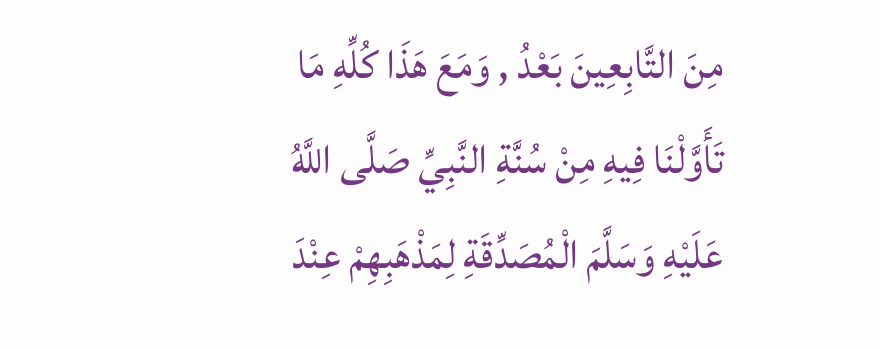مِنَ التَّابِعِينَ بَعْدُ , وَمَعَ هَذَا كُلِّهِ مَا تَأَوَّلْنَا فِيهِ مِنْ سُنَّةِ النَّبِيِّ صَلَّى اللَّهُ عَلَيْهِ وَسَلَّمَ الْمُصَدِّقَةِ لِمَذْهَبِهِمْ عِنْدَ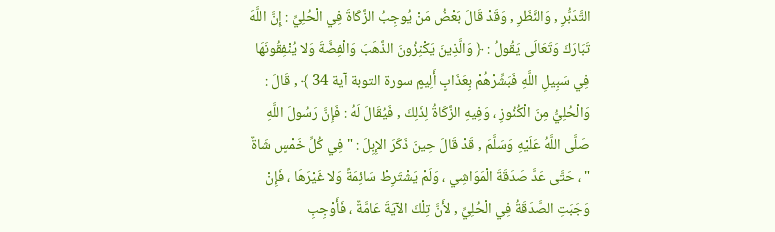التَّدَبُّرِ , وَالنَّظَرِ , وَقَدْ قَالَ بَعْضُ مَنْ يُوجِبُ الزَّكَاةَ فِي الْحُلِيِّ : إِنَّ اللَّهَ تَبَارَكَ وَتَعَالَى يَقُولُ : ﴿ وَالَّذِينَ يَكْنِزُونَ الذَّهَبَ وَالْفِضَّةَ وَلا يُنْفِقُونَهَا فِي سَبِيلِ اللَّهِ فَبَشِّرْهُمْ بِعَذَابٍ أَلِيمٍ سورة التوبة آية 34 ﴾ , قَالَ : وَالْحُلِيُّ مِنَ الْكُنُوزِ ، وَفِيهِ الزَّكَاةُ لِذَلِكَ , فَيُقَالَ لَهُ : فَإِنَّ رَسُولَ اللَّهِ صَلَّى اللَّهُ عَلَيْهِ وَسَلَّمَ , قَدْ قَالَ حِينَ ذَكَرَ الإِبِلَ : " فِي كُلِّ خَمْسٍ شَاةٌ " ، حَتَّى عَدَّ صَدَقَةَ الْمَوَاشِي ، وَلَمْ يَشْتَرِطْ سَائِمَةً وَلا غَيْرَهَا ، فَإِنْ وَجَبَتِ الصَّدَقَةُ فِي الْحُلِيِّ , لأَنَّ تِلْكَ الآيَةَ عَامَّةٌ ، فَأَوْجِبِ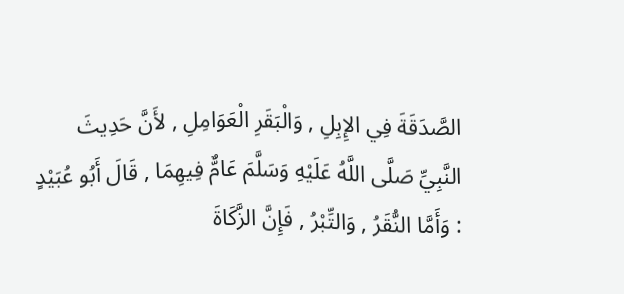الصَّدَقَةَ فِي الإِبِلِ , وَالْبَقَرِ الْعَوَامِلِ , لأَنَّ حَدِيثَ النَّبِيِّ صَلَّى اللَّهُ عَلَيْهِ وَسَلَّمَ عَامٌّ فِيهِمَا , قَالَ أَبُو عُبَيْدٍ : وَأَمَّا النُّقَرُ , وَالتِّبْرُ , فَإِنَّ الزَّكَاةَ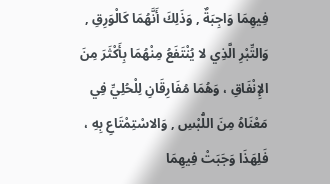فِيهِمَا وَاجِبَةٌ , وَذَلِكَ أَنَّهُمَا كَالْوَرِقِ , وَالتِّبْرِ الَّذِي لا يُنْتَفَعُ مِنْهُمَا بِأَكْثَرَ مِنَ الإِنْفَاقِ ، وَهُمَا مُفَارِقَانِ لِلْحُلِيِّ فِي مَعْنَاهُ مِنَ اللُّبْسِ , وَالاسْتِمْتَاعِ بِهِ ، فَلِهَذَا وَجَبَتْ فِيهِمَا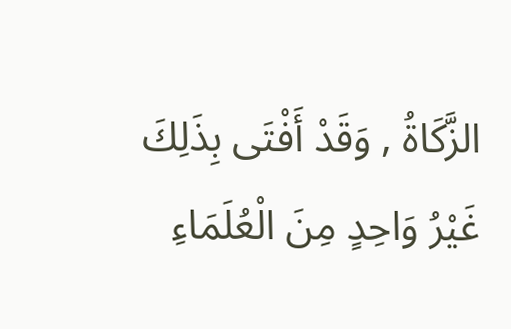الزَّكَاةُ , وَقَدْ أَفْتَى بِذَلِكَ غَيْرُ وَاحِدٍ مِنَ الْعُلَمَاءِ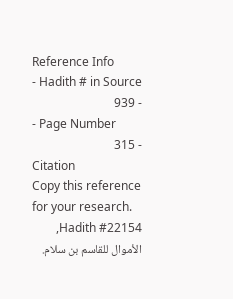Reference Info
- Hadith # in Source
- 939
- Page Number
- 315
Citation
Copy this reference for your research.
Hadith #22154, الأموال للقاسم بن سلام.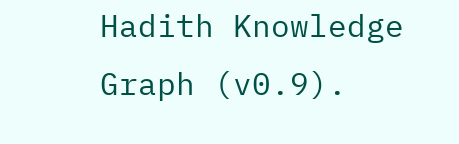Hadith Knowledge Graph (v0.9).